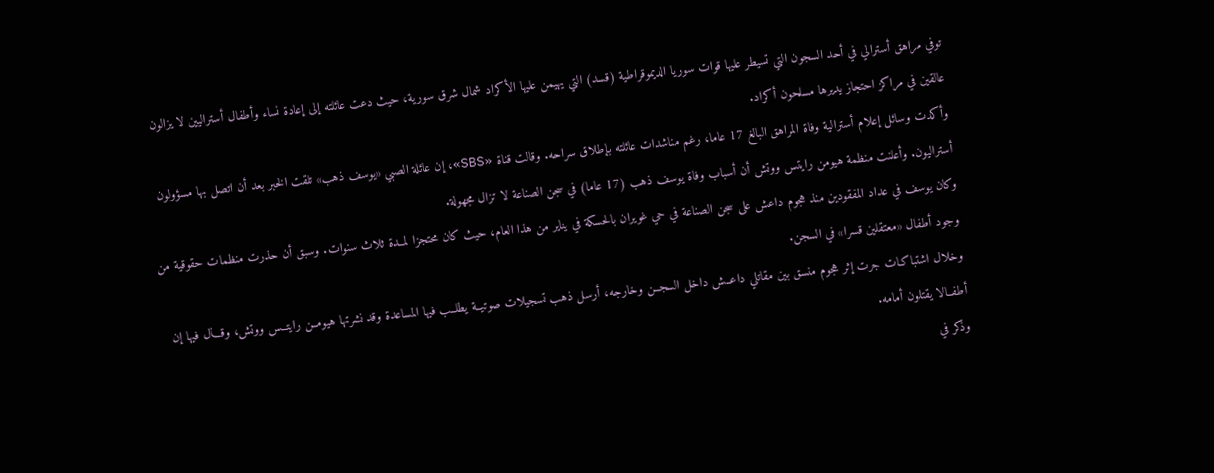توفي مراهق أسترالي في أحد السجون التي تسيطر عليها قوات سوريا الديموقراطية (قسد) التي يهيمن عليها الأكراد شمال شرق سورية، حيث دعت عائلته إلى إعادة نساء وأطفال أستراليين لا يزالون عالقين في مراكز احتجاز يديرها مسلحون أكراد.
وأكدت وسائل إعلام أسترالية وفاة المراهق البالغ 17 عاما، رغم مناشدات عائلته بإطلاق سراحه. وقالت قناة «SBS»، إن عائلة الصبي «يوسف ذهب» تلقت الخبر بعد أن اتصل بها مسؤولون أستراليون. وأعلنت منظمة هيومن رايتس ووتش أن أسباب وفاة يوسف ذهب (17 عاما) في سجن الصناعة لا تزال مجهولة.
وكان يوسف في عداد المفقودين منذ هجوم داعش على سجن الصناعة في حي غويران بالحسكة في يناير من هذا العام، حيث كان محتجزا لمــدة ثلاث سنوات. وسبق أن حذرت منظمات حقوقية من وجود أطفال «معتقلين قسرا» في السجن.
وخلال اشتباكـات جرت إثر هجوم منسق بين مقاتلي داعــش داخل السجــن وخارجه، أرسل ذهب تسجيلات صوتيــة يطلــب فيها المساعدة وقد نشرتها هيومــن رايتــس ووتش، وقـــال فيها إن أطفــالا يقتلون أمامه.
وذكر في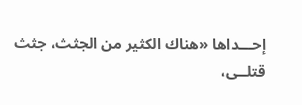إحـــداها «هناك الكثير من الجثث، جثث قتلــى،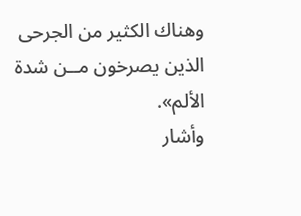وهناك الكثير من الجرحى الذين يصرخون مــن شدة الألم».
وأشار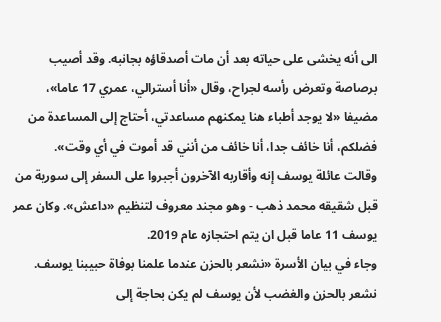الى أنه يخشى على حياته بعد أن مات أصدقاؤه بجانبه. وقد أصيب برصاصة وتعرض رأسه لجراح، وقال «أنا أسترالي، عمري 17 عاما»، مضيفا «لا يوجد أطباء هنا يمكنهم مساعدتي، أحتاج إلى المساعدة من فضلكم، أنا خائف جدا، أنا خائف من أنني قد أموت في أي وقت».
وقالت عائلة يوسف إنه وأقاربه الآخرون أجبروا على السفر إلى سورية من قبل شقيقه محمد ذهب - وهو مجند معروف لتنظيم «داعش». وكان عمر يوسف 11 عاما قبل ان يتم احتجازه عام 2019.
وجاء في بيان الأسرة «نشعر بالحزن عندما علمنا بوفاة حبيبنا يوسف. نشعر بالحزن والغضب لأن يوسف لم يكن بحاجة إلى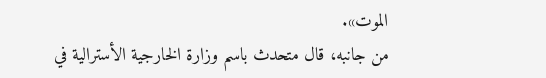الموت».
من جانبه، قال متحدث باسم وزارة الخارجية الأسترالية في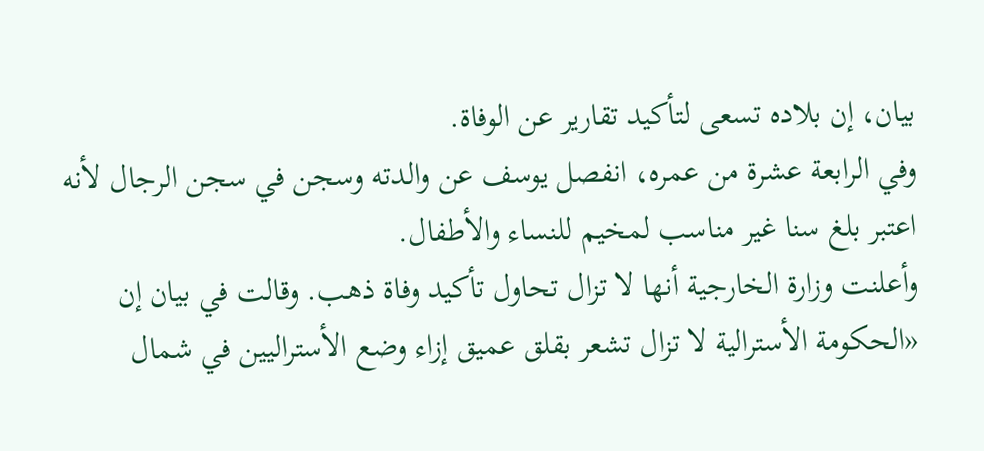بيان، إن بلاده تسعى لتأكيد تقارير عن الوفاة.
وفي الرابعة عشرة من عمره، انفصل يوسف عن والدته وسجن في سجن الرجال لأنه اعتبر بلغ سنا غير مناسب لمخيم للنساء والأطفال.
وأعلنت وزارة الخارجية أنها لا تزال تحاول تأكيد وفاة ذهب. وقالت في بيان إن «الحكومة الأسترالية لا تزال تشعر بقلق عميق إزاء وضع الأستراليين في شمال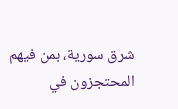شرق سورية، بمن فيهم المحتجزون في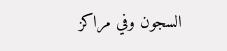السجون وفي مراكز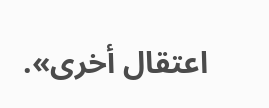اعتقال أخرى».